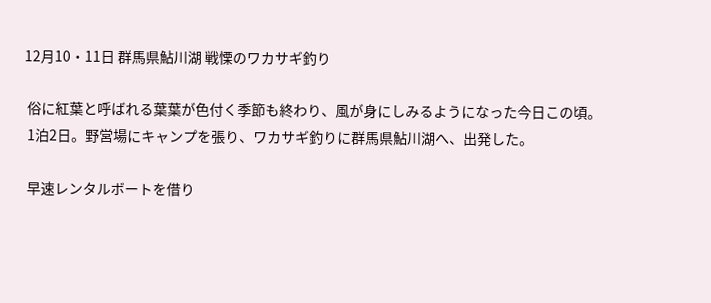12月10・11日 群馬県鮎川湖 戦慄のワカサギ釣り

 俗に紅葉と呼ばれる葉葉が色付く季節も終わり、風が身にしみるようになった今日この頃。
 1泊2日。野営場にキャンプを張り、ワカサギ釣りに群馬県鮎川湖へ、出発した。

 早速レンタルボートを借り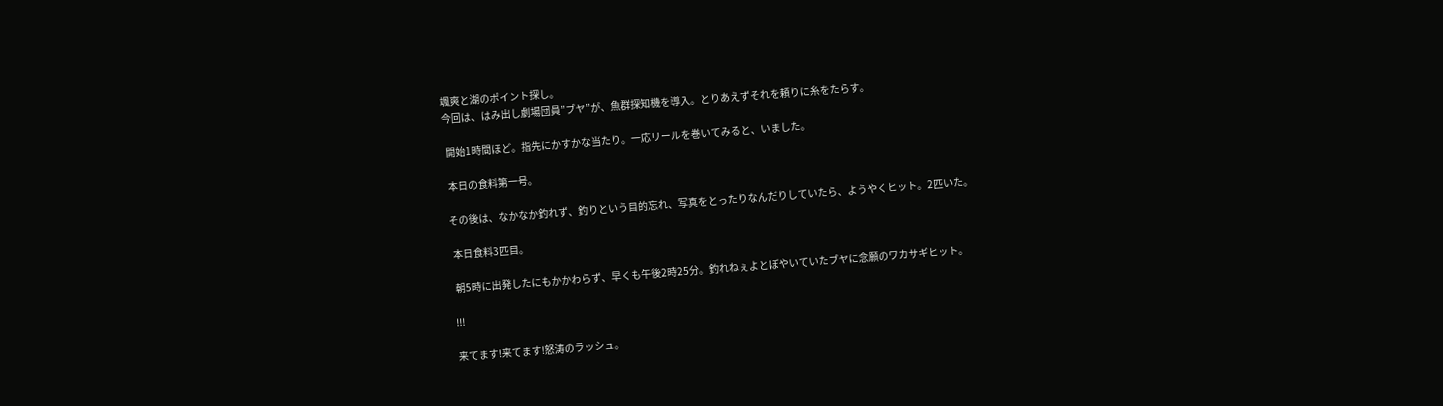颯爽と湖のポイント探し。
今回は、はみ出し劇場団員”ブヤ”が、魚群探知機を導入。とりあえずそれを頼りに糸をたらす。

 開始1時間ほど。指先にかすかな当たり。一応リールを巻いてみると、いました。

 本日の食料第一号。

その後は、なかなか釣れず、釣りという目的忘れ、写真をとったりなんだりしていたら、ようやくヒット。2匹いた。

 本日食料3匹目。

 朝5時に出発したにもかかわらず、早くも午後2時25分。釣れねぇよとぼやいていたブヤに念願のワカサギヒット。

!!!

来てます!来てます!怒涛のラッシュ。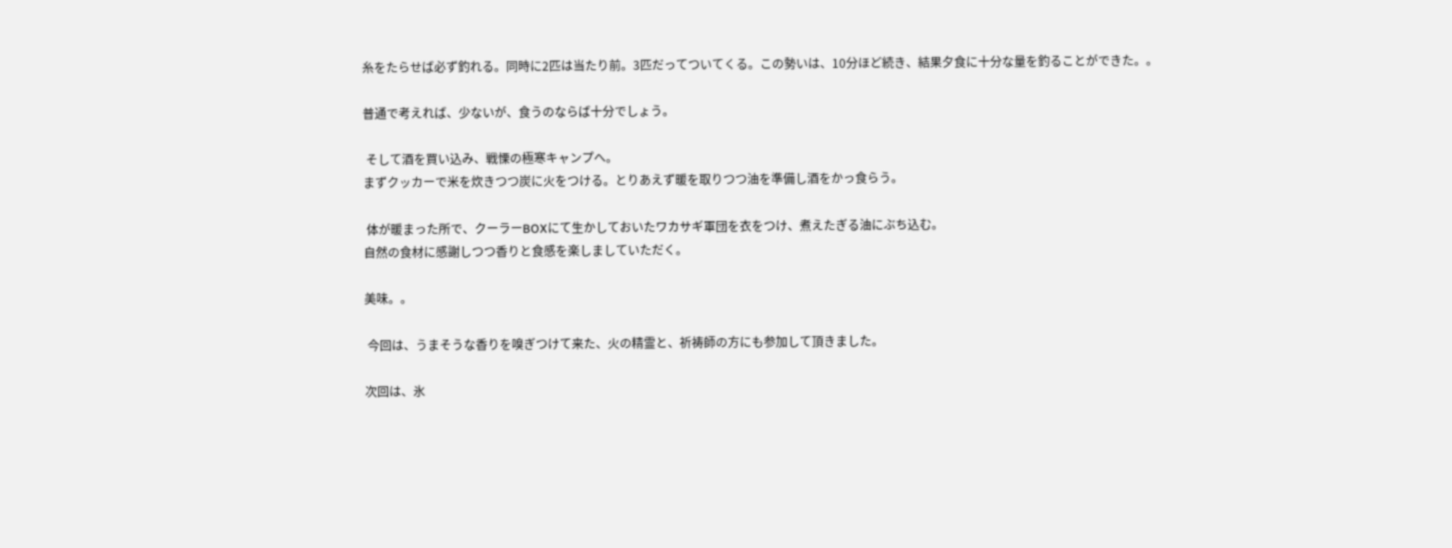糸をたらせば必ず釣れる。同時に2匹は当たり前。3匹だってついてくる。この勢いは、10分ほど続き、結果夕食に十分な量を釣ることができた。。

普通で考えれば、少ないが、食うのならば十分でしょう。

 そして酒を買い込み、戦慄の極寒キャンプへ。
まずクッカーで米を炊きつつ炭に火をつける。とりあえず暖を取りつつ油を準備し酒をかっ食らう。

 体が暖まった所で、クーラーBOXにて生かしておいたワカサギ軍団を衣をつけ、煮えたぎる油にぶち込む。
自然の食材に感謝しつつ香りと食感を楽しましていただく。

美味。。

 今回は、うまそうな香りを嗅ぎつけて来た、火の精霊と、祈祷師の方にも参加して頂きました。

次回は、氷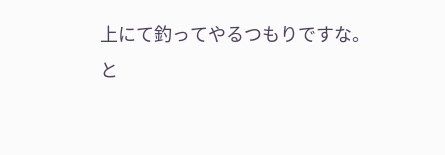上にて釣ってやるつもりですな。
と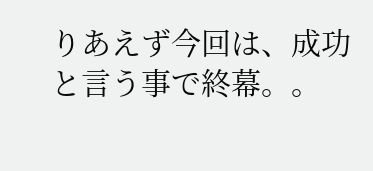りあえず今回は、成功と言う事で終幕。。